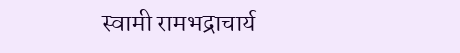स्वामी रामभद्राचार्य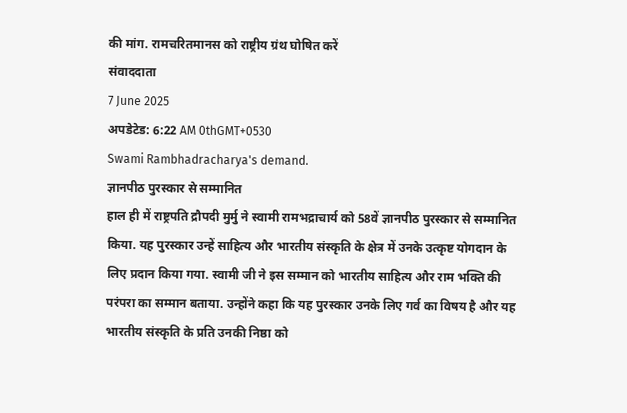की मांग. रामचरितमानस को राष्ट्रीय ग्रंथ घोषित करें
संवाददाता
7 June 2025
अपडेटेड: 6:22 AM 0thGMT+0530
Swami Rambhadracharya's demand.
ज्ञानपीठ पुरस्कार से सम्मानित
हाल ही में राष्ट्रपति द्रौपदी मुर्मु ने स्वामी रामभद्राचार्य को 58वें ज्ञानपीठ पुरस्कार से सम्मानित किया. यह पुरस्कार उन्हें साहित्य और भारतीय संस्कृति के क्षेत्र में उनके उत्कृष्ट योगदान के लिए प्रदान किया गया. स्वामी जी ने इस सम्मान को भारतीय साहित्य और राम भक्ति की परंपरा का सम्मान बताया. उन्होंने कहा कि यह पुरस्कार उनके लिए गर्व का विषय है और यह भारतीय संस्कृति के प्रति उनकी निष्ठा को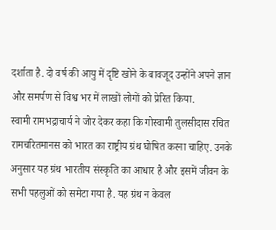दर्शाता है. दो वर्ष की आयु में दृष्टि खोने के बावजूद उन्होंने अपने ज्ञान और समर्पण से विश्व भर में लाखों लोगों को प्रेरित किया.
स्वामी रामभद्राचार्य ने जोर देकर कहा कि गोस्वामी तुलसीदास रचित रामचरितमानस को भारत का राष्ट्रीय ग्रंथ घोषित करना चाहिए. उनके अनुसार यह ग्रंथ भारतीय संस्कृति का आधार है और इसमें जीवन के सभी पहलुओं को समेटा गया है. यह ग्रंथ न केवल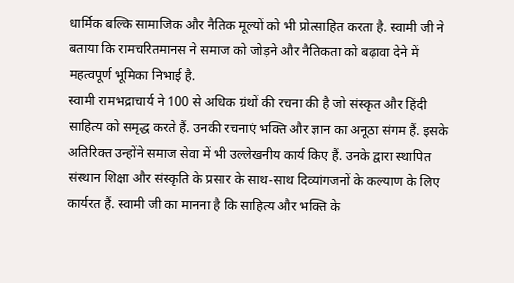धार्मिक बल्कि सामाजिक और नैतिक मूल्यों को भी प्रोत्साहित करता है. स्वामी जी ने बताया कि रामचरितमानस ने समाज को जोड़ने और नैतिकता को बढ़ावा देने में महत्वपूर्ण भूमिका निभाई है.
स्वामी रामभद्राचार्य ने 100 से अधिक ग्रंथों की रचना की है जो संस्कृत और हिंदी साहित्य को समृद्ध करते हैं. उनकी रचनाएं भक्ति और ज्ञान का अनूठा संगम हैं. इसके अतिरिक्त उन्होंने समाज सेवा में भी उल्लेखनीय कार्य किए हैं. उनके द्वारा स्थापित संस्थान शिक्षा और संस्कृति के प्रसार के साथ-साथ दिव्यांगजनों के कल्याण के लिए कार्यरत हैं. स्वामी जी का मानना है कि साहित्य और भक्ति के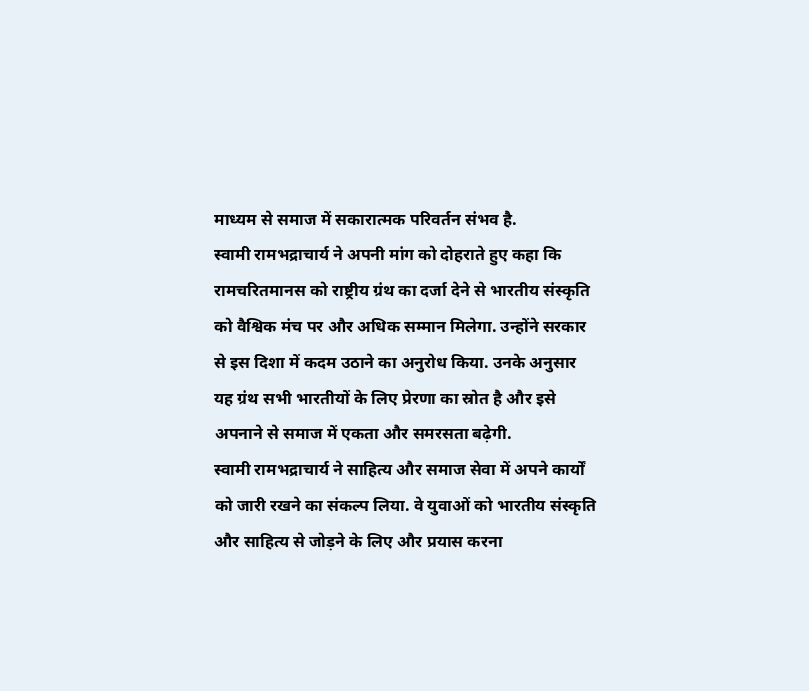माध्यम से समाज में सकारात्मक परिवर्तन संभव है.
स्वामी रामभद्राचार्य ने अपनी मांग को दोहराते हुए कहा कि रामचरितमानस को राष्ट्रीय ग्रंथ का दर्जा देने से भारतीय संस्कृति को वैश्विक मंच पर और अधिक सम्मान मिलेगा. उन्होंने सरकार से इस दिशा में कदम उठाने का अनुरोध किया. उनके अनुसार यह ग्रंथ सभी भारतीयों के लिए प्रेरणा का स्रोत है और इसे अपनाने से समाज में एकता और समरसता बढ़ेगी.
स्वामी रामभद्राचार्य ने साहित्य और समाज सेवा में अपने कार्यों को जारी रखने का संकल्प लिया. वे युवाओं को भारतीय संस्कृति और साहित्य से जोड़ने के लिए और प्रयास करना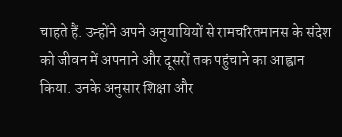चाहते हैं. उन्होंने अपने अनुयायियों से रामचरितमानस के संदेश को जीवन में अपनाने और दूसरों तक पहुंचाने का आह्वान किया. उनके अनुसार शिक्षा और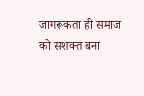जागरूकता ही समाज को सशक्त बना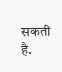सकती है.